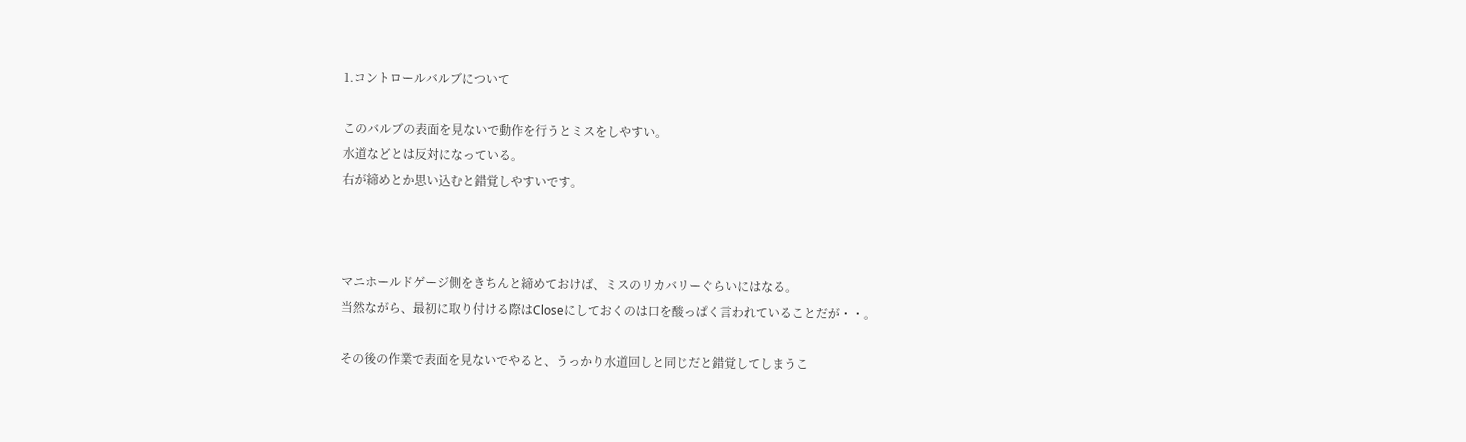1.コントロールバルブについて

このバルブの表面を見ないで動作を行うとミスをしやすい。
水道などとは反対になっている。
右が締めとか思い込むと錯覚しやすいです。



マニホールドゲージ側をきちんと締めておけば、ミスのリカバリーぐらいにはなる。
当然ながら、最初に取り付ける際はCloseにしておくのは口を酸っぱく言われていることだが・・。

その後の作業で表面を見ないでやると、うっかり水道回しと同じだと錯覚してしまうこ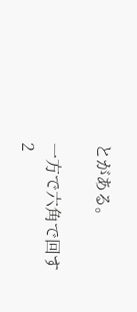とがある。

一方で六角で回す2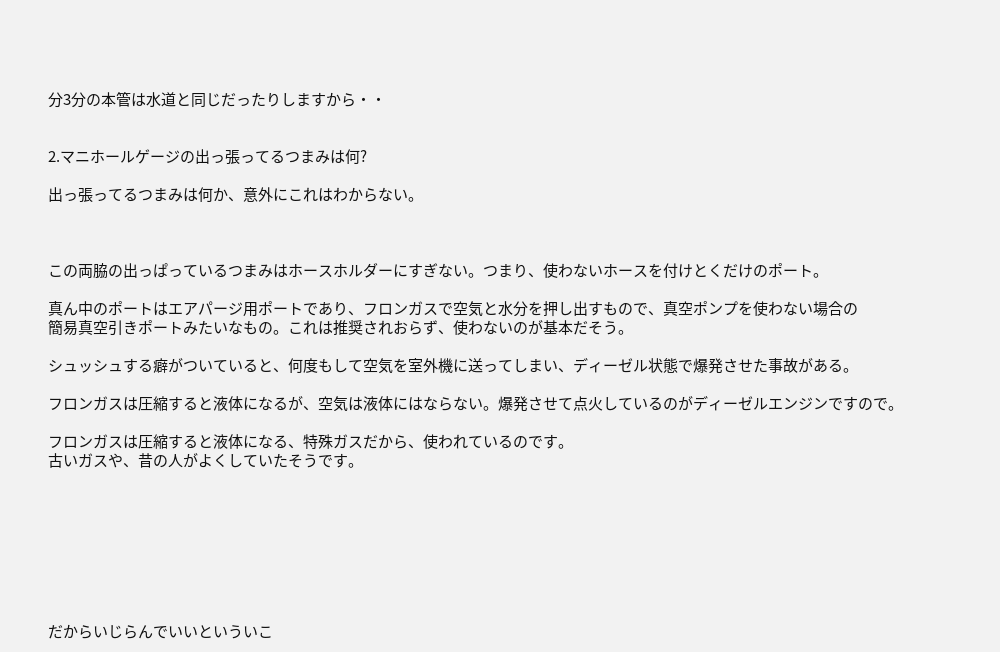分3分の本管は水道と同じだったりしますから・・


2.マニホールゲージの出っ張ってるつまみは何?

出っ張ってるつまみは何か、意外にこれはわからない。



この両脇の出っぱっているつまみはホースホルダーにすぎない。つまり、使わないホースを付けとくだけのポート。

真ん中のポートはエアパージ用ポートであり、フロンガスで空気と水分を押し出すもので、真空ポンプを使わない場合の
簡易真空引きポートみたいなもの。これは推奨されおらず、使わないのが基本だそう。

シュッシュする癖がついていると、何度もして空気を室外機に送ってしまい、ディーゼル状態で爆発させた事故がある。

フロンガスは圧縮すると液体になるが、空気は液体にはならない。爆発させて点火しているのがディーゼルエンジンですので。

フロンガスは圧縮すると液体になる、特殊ガスだから、使われているのです。
古いガスや、昔の人がよくしていたそうです。








だからいじらんでいいといういこ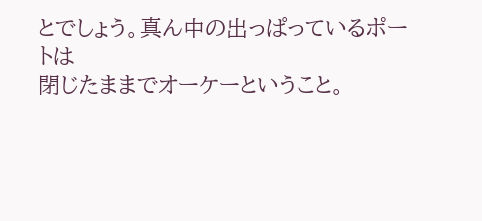とでしょう。真ん中の出っぱっているポートは
閉じたままでオーケーということ。